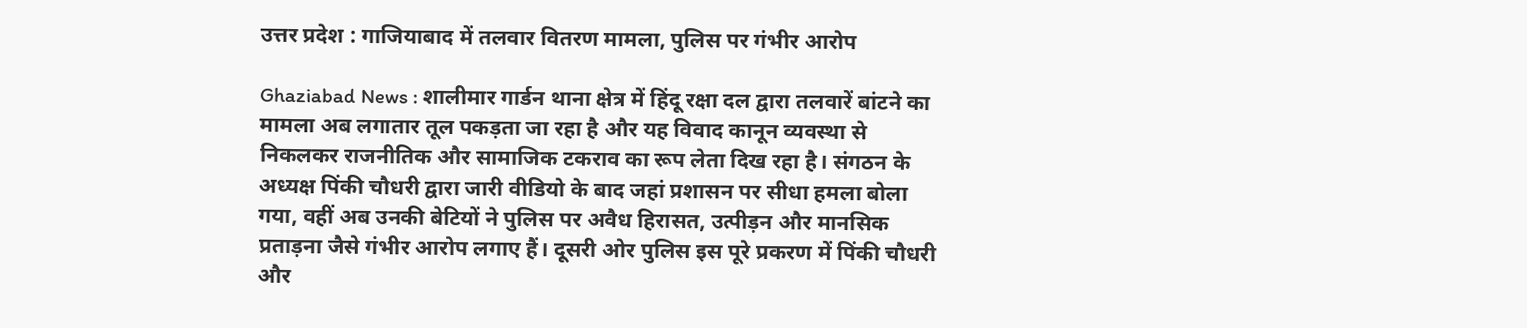उत्तर प्रदेश : गाजियाबाद में तलवार वितरण मामला, पुलिस पर गंभीर आरोप

Ghaziabad News : शालीमार गार्डन थाना क्षेत्र में हिंदू रक्षा दल द्वारा तलवारें बांटने का मामला अब लगातार तूल पकड़ता जा रहा है और यह विवाद कानून व्यवस्था से निकलकर राजनीतिक और सामाजिक टकराव का रूप लेता दिख रहा है। संगठन के अध्यक्ष पिंकी चौधरी द्वारा जारी वीडियो के बाद जहां प्रशासन पर सीधा हमला बोला गया, वहीं अब उनकी बेटियों ने पुलिस पर अवैध हिरासत, उत्पीड़न और मानसिक प्रताड़ना जैसे गंभीर आरोप लगाए हैं। दूसरी ओर पुलिस इस पूरे प्रकरण में पिंकी चौधरी और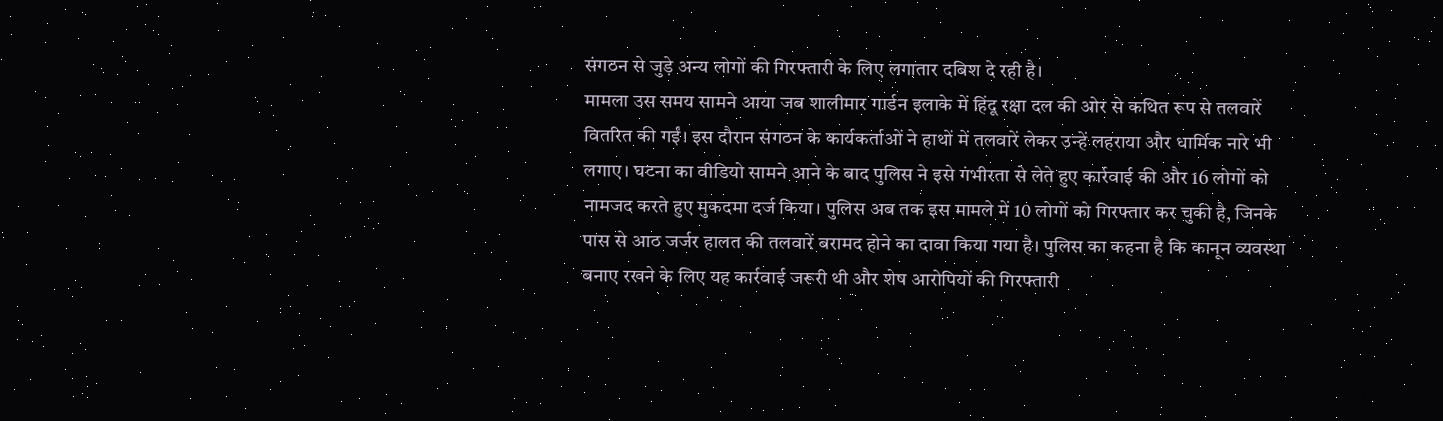संगठन से जुड़े अन्य लोगों की गिरफ्तारी के लिए लगातार दबिश दे रही है।
मामला उस समय सामने आया जब शालीमार गार्डन इलाके में हिंदू रक्षा दल की ओर से कथित रूप से तलवारें वितरित की गईं। इस दौरान संगठन के कार्यकर्ताओं ने हाथों में तलवारें लेकर उन्हें लहराया और धार्मिक नारे भी लगाए। घटना का वीडियो सामने आने के बाद पुलिस ने इसे गंभीरता से लेते हुए कार्रवाई की और 16 लोगों को नामजद करते हुए मुकदमा दर्ज किया। पुलिस अब तक इस मामले में 10 लोगों को गिरफ्तार कर चुकी है, जिनके पास से आठ जर्जर हालत की तलवारें बरामद होने का दावा किया गया है। पुलिस का कहना है कि कानून व्यवस्था बनाए रखने के लिए यह कार्रवाई जरूरी थी और शेष आरोपियों की गिरफ्तारी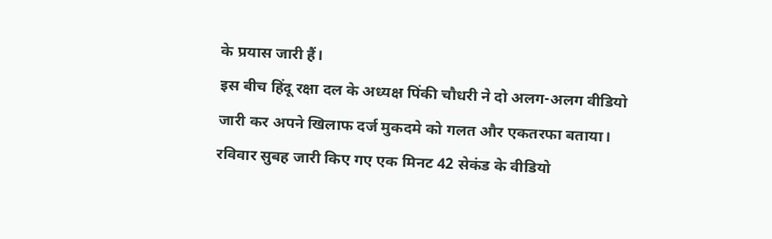के प्रयास जारी हैं।
इस बीच हिंदू रक्षा दल के अध्यक्ष पिंकी चौधरी ने दो अलग-अलग वीडियो जारी कर अपने खिलाफ दर्ज मुकदमे को गलत और एकतरफा बताया। रविवार सुबह जारी किए गए एक मिनट 42 सेकंड के वीडियो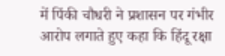में पिंकी चौधरी ने प्रशासन पर गंभीर आरोप लगाते हुए कहा कि हिंदू रक्षा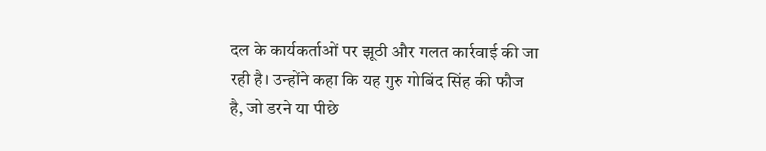दल के कार्यकर्ताओं पर झूठी और गलत कार्रवाई की जा रही है। उन्होंने कहा कि यह गुरु गोबिंद सिंह की फौज है, जो डरने या पीछे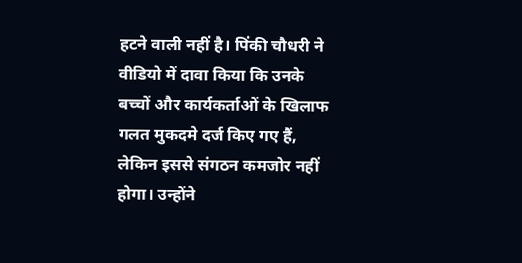हटने वाली नहीं है। पिंकी चौधरी ने वीडियो में दावा किया कि उनके बच्चों और कार्यकर्ताओं के खिलाफ गलत मुकदमे दर्ज किए गए हैं, लेकिन इससे संगठन कमजोर नहीं होगा। उन्होंने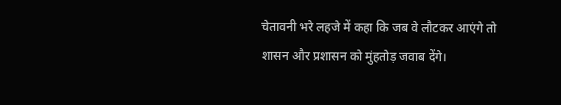चेतावनी भरे लहजे में कहा कि जब वे लौटकर आएंगे तो शासन और प्रशासन को मुंहतोड़ जवाब देंगे।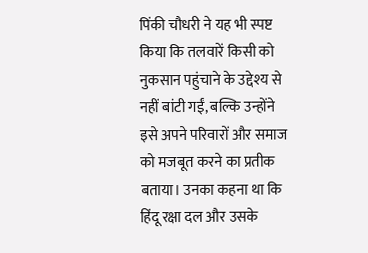पिंकी चौधरी ने यह भी स्पष्ट किया कि तलवारें किसी को नुकसान पहुंचाने के उद्देश्य से नहीं बांटी गईं, बल्कि उन्होंने इसे अपने परिवारों और समाज को मजबूत करने का प्रतीक बताया। उनका कहना था कि हिंदू रक्षा दल और उसके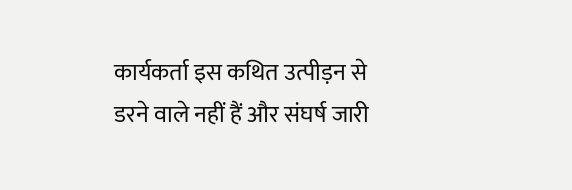कार्यकर्ता इस कथित उत्पीड़न से डरने वाले नहीं हैं और संघर्ष जारी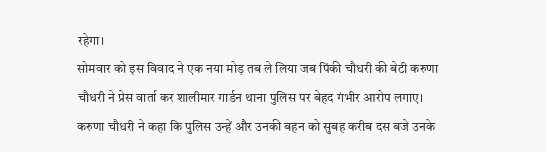रहेगा।
सोमवार को इस विवाद ने एक नया मोड़ तब ले लिया जब पिंकी चौधरी की बेटी करुणा चौधरी ने प्रेस वार्ता कर शालीमार गार्डन थाना पुलिस पर बेहद गंभीर आरोप लगाए। करुणा चौधरी ने कहा कि पुलिस उन्हें और उनकी बहन को सुबह करीब दस बजे उनके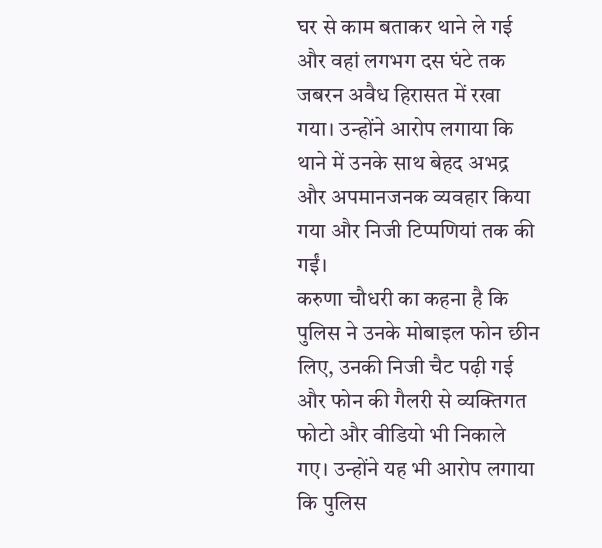घर से काम बताकर थाने ले गई और वहां लगभग दस घंटे तक जबरन अवैध हिरासत में रखा गया। उन्होंने आरोप लगाया कि थाने में उनके साथ बेहद अभद्र और अपमानजनक व्यवहार किया गया और निजी टिप्पणियां तक की गईं।
करुणा चौधरी का कहना है कि पुलिस ने उनके मोबाइल फोन छीन लिए, उनकी निजी चैट पढ़ी गई और फोन की गैलरी से व्यक्तिगत फोटो और वीडियो भी निकाले गए। उन्होंने यह भी आरोप लगाया कि पुलिस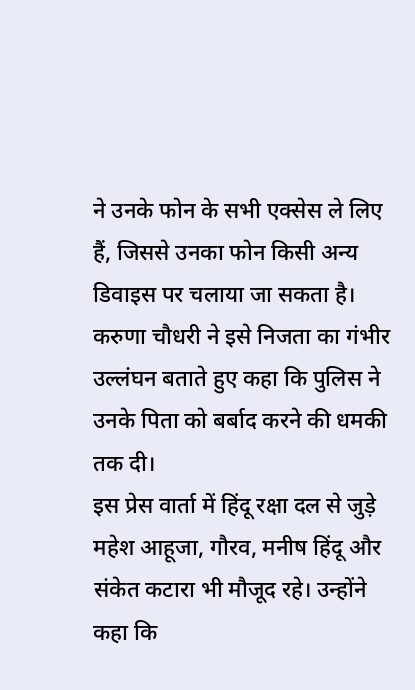ने उनके फोन के सभी एक्सेस ले लिए हैं, जिससे उनका फोन किसी अन्य डिवाइस पर चलाया जा सकता है। करुणा चौधरी ने इसे निजता का गंभीर उल्लंघन बताते हुए कहा कि पुलिस ने उनके पिता को बर्बाद करने की धमकी तक दी।
इस प्रेस वार्ता में हिंदू रक्षा दल से जुड़े महेश आहूजा, गौरव, मनीष हिंदू और संकेत कटारा भी मौजूद रहे। उन्होंने कहा कि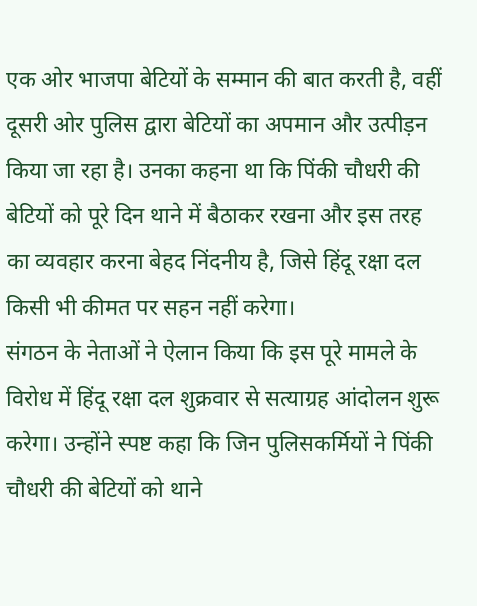एक ओर भाजपा बेटियों के सम्मान की बात करती है, वहीं दूसरी ओर पुलिस द्वारा बेटियों का अपमान और उत्पीड़न किया जा रहा है। उनका कहना था कि पिंकी चौधरी की बेटियों को पूरे दिन थाने में बैठाकर रखना और इस तरह का व्यवहार करना बेहद निंदनीय है, जिसे हिंदू रक्षा दल किसी भी कीमत पर सहन नहीं करेगा।
संगठन के नेताओं ने ऐलान किया कि इस पूरे मामले के विरोध में हिंदू रक्षा दल शुक्रवार से सत्याग्रह आंदोलन शुरू करेगा। उन्होंने स्पष्ट कहा कि जिन पुलिसकर्मियों ने पिंकी चौधरी की बेटियों को थाने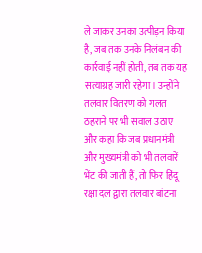ले जाकर उनका उत्पीड़न किया है, जब तक उनके निलंबन की कार्रवाई नहीं होती, तब तक यह सत्याग्रह जारी रहेगा। उन्होंने तलवार वितरण को गलत ठहराने पर भी सवाल उठाए और कहा कि जब प्रधानमंत्री और मुख्यमंत्री को भी तलवारें भेंट की जाती हैं, तो फिर हिंदू रक्षा दल द्वारा तलवार बांटना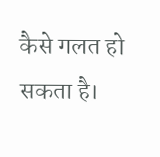कैसे गलत हो सकता है।